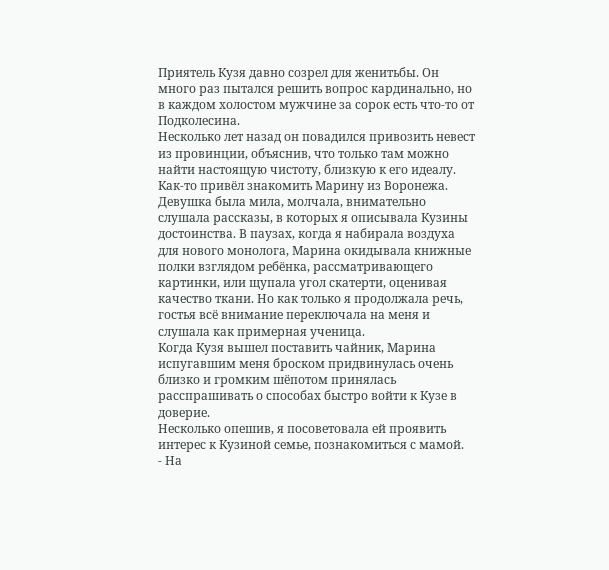Приятель Кузя давно созрел для женитьбы. Он много раз пытался решить вопрос кардинально, но в каждом холостом мужчине за сорок есть что-то от Подколесина.
Несколько лет назад он повадился привозить невест из провинции, объяснив, что только там можно найти настоящую чистоту, близкую к его идеалу. Как-то привёл знакомить Марину из Воронежа. Девушка была мила, молчала, внимательно слушала рассказы, в которых я описывала Кузины достоинства. В паузах, когда я набирала воздуха для нового монолога, Марина окидывала книжные полки взглядом ребёнка, рассматривающего картинки, или щупала угол скатерти, оценивая качество ткани. Но как только я продолжала речь, гостья всё внимание переключала на меня и слушала как примерная ученица.
Когда Кузя вышел поставить чайник, Марина испугавшим меня броском придвинулась очень близко и громким шёпотом принялась расспрашивать о способах быстро войти к Кузе в доверие.
Несколько опешив, я посоветовала ей проявить интерес к Кузиной семье, познакомиться с мамой.
- На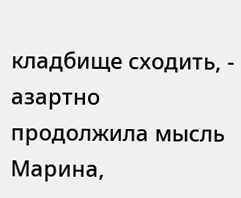кладбище сходить, - азартно продолжила мысль Марина,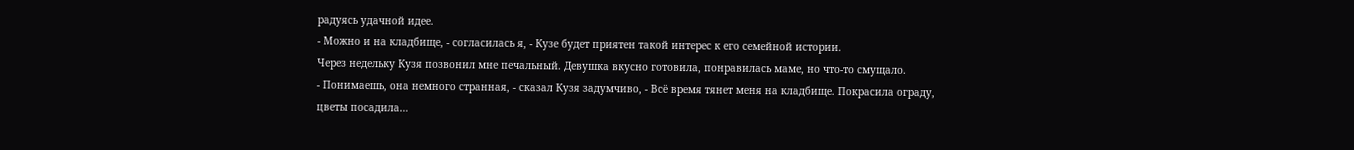радуясь удачной идее.
- Можно и на кладбище, - согласилась я, - Кузе будет приятен такой интерес к его семейной истории.
Через недельку Кузя позвонил мне печальный. Девушка вкусно готовила, понравилась маме, но что-то смущало.
- Понимаешь, она немного странная, - сказал Кузя задумчиво, - Всё время тянет меня на кладбище. Покрасила ограду, цветы посадила…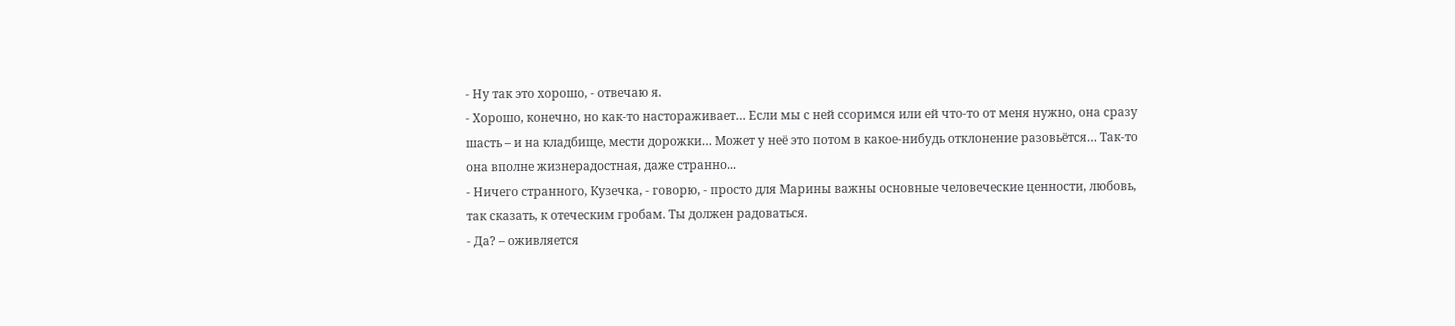- Ну так это хорошо, - отвечаю я.
- Хорошо, конечно, но как-то настораживает… Если мы с ней ссоримся или ей что-то от меня нужно, она сразу шасть – и на кладбище, мести дорожки… Может у неё это потом в какое-нибудь отклонение разовьётся… Так-то она вполне жизнерадостная, даже странно...
- Ничего странного, Кузечка, - говорю, - просто для Марины важны основные человеческие ценности, любовь, так сказать, к отеческим гробам. Ты должен радоваться.
- Да? – оживляется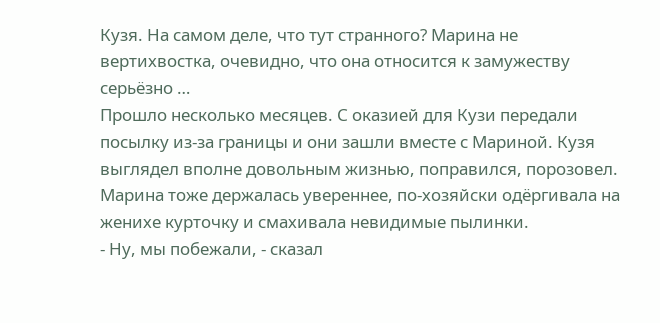Кузя. На самом деле, что тут странного? Марина не вертихвостка, очевидно, что она относится к замужеству серьёзно …
Прошло несколько месяцев. С оказией для Кузи передали посылку из-за границы и они зашли вместе с Мариной. Кузя выглядел вполне довольным жизнью, поправился, порозовел. Марина тоже держалась увереннее, по-хозяйски одёргивала на женихе курточку и смахивала невидимые пылинки.
- Ну, мы побежали, - сказал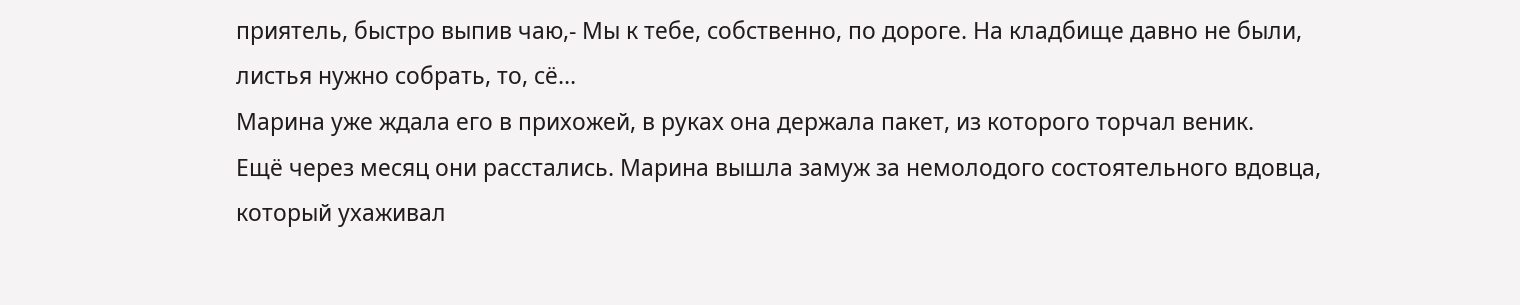приятель, быстро выпив чаю,- Мы к тебе, собственно, по дороге. На кладбище давно не были, листья нужно собрать, то, сё…
Марина уже ждала его в прихожей, в руках она держала пакет, из которого торчал веник.
Ещё через месяц они расстались. Марина вышла замуж за немолодого состоятельного вдовца, который ухаживал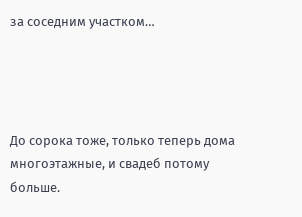за соседним участком…




До сорока тоже, только теперь дома многоэтажные, и свадеб потому больше.